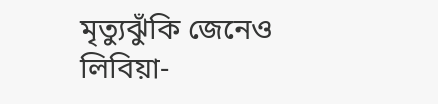মৃত্যুঝুঁকি জেনেও লিবিয়া-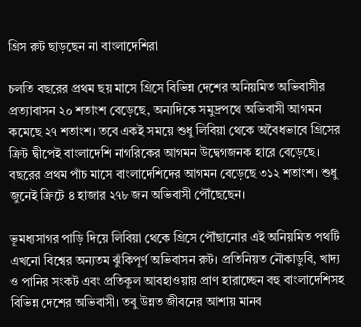গ্রিস রুট ছাড়ছেন না বাংলাদেশিরা

চলতি বছরের প্রথম ছয় মাসে গ্রিসে বিভিন্ন দেশের অনিয়মিত অভিবাসীর প্রত্যাবাসন ২০ শতাংশ বেড়েছে, অন্যদিকে সমুদ্রপথে অভিবাসী আগমন কমেছে ২৭ শতাংশ। তবে একই সময়ে শুধু লিবিয়া থেকে অবৈধভাবে গ্রিসের ক্রিট দ্বীপেই বাংলাদেশি নাগরিকের আগমন উদ্বেগজনক হারে বেড়েছে। বছরের প্রথম পাঁচ মাসে বাংলাদেশিদের আগমন বেড়েছে ৩১২ শতাংশ। শুধু জুনেই ক্রিটে ৪ হাজার ২৭৮ জন অভিবাসী পৌঁছেছেন।

ভূমধ্যসাগর পাড়ি দিয়ে লিবিয়া থেকে গ্রিসে পৌঁছানোর এই অনিয়মিত পথটি এখনো বিশ্বের অন্যতম ঝুঁকিপূর্ণ অভিবাসন রুট। প্রতিনিয়ত নৌকাডুবি, খাদ্য ও পানির সংকট এবং প্রতিকূল আবহাওয়ায় প্রাণ হারাচ্ছেন বহু বাংলাদেশিসহ বিভিন্ন দেশের অভিবাসী। তবু উন্নত জীবনের আশায় মানব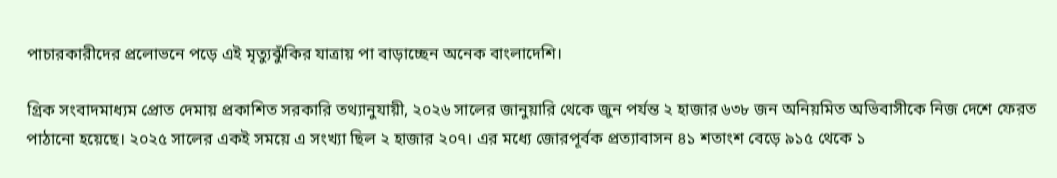পাচারকারীদের প্রলোভনে পড়ে এই মৃত্যুঝুঁকির যাত্রায় পা বাড়াচ্ছেন অনেক বাংলাদেশি।

গ্রিক সংবাদমাধ্যম প্রোত দেমায় প্রকাশিত সরকারি তথ্যানুযায়ী, ২০২৬ সালের জানুয়ারি থেকে জুন পর্যন্ত ২ হাজার ৬৩৮ জন অনিয়মিত অভিবাসীকে নিজ দেশে ফেরত পাঠানো হয়েছে। ২০২৫ সালের একই সময়ে এ সংখ্যা ছিল ২ হাজার ২০৭। এর মধ্যে জোরপূর্বক প্রত্যাবাসন ৪১ শতাংশ বেড়ে ৯১৫ থেকে ১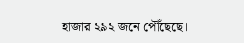হাজার ২৯২ জনে পৌঁছেছে।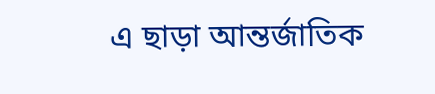এ ছাড়া আন্তর্জাতিক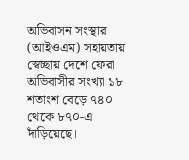অভিবাসন সংস্থার (আইওএম) সহায়তায় স্বেচ্ছায় দেশে ফেরা অভিবাসীর সংখ্যা ১৮ শতাংশ বেড়ে ৭৪০ থেকে ৮৭০-এ দাঁড়িয়েছে।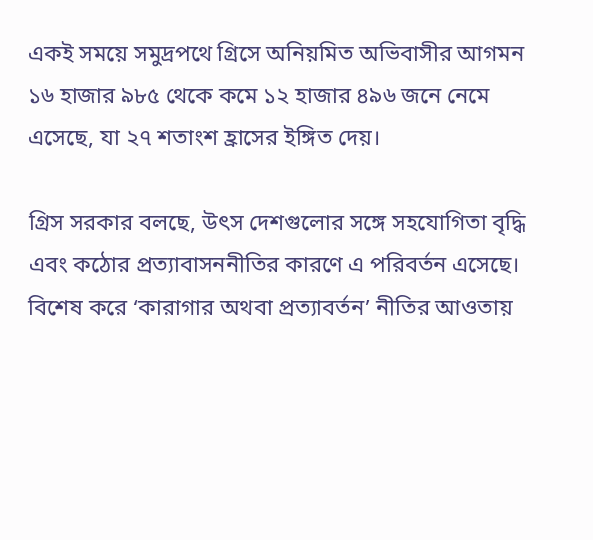একই সময়ে সমুদ্রপথে গ্রিসে অনিয়মিত অভিবাসীর আগমন ১৬ হাজার ৯৮৫ থেকে কমে ১২ হাজার ৪৯৬ জনে নেমে এসেছে, যা ২৭ শতাংশ হ্রাসের ইঙ্গিত দেয়।

গ্রিস সরকার বলছে, উৎস দেশগুলোর সঙ্গে সহযোগিতা বৃদ্ধি এবং কঠোর প্রত্যাবাসননীতির কারণে এ পরিবর্তন এসেছে। বিশেষ করে ‘কারাগার অথবা প্রত্যাবর্তন’ নীতির আওতায়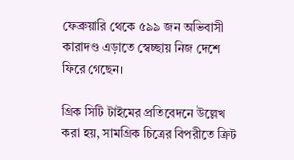ফেব্রুয়ারি থেকে ৫৯৯ জন অভিবাসী কারাদণ্ড এড়াতে স্বেচ্ছায় নিজ দেশে ফিরে গেছেন।

গ্রিক সিটি টাইমের প্রতিবেদনে উল্লেখ করা হয়, সামগ্রিক চিত্রের বিপরীতে ক্রিট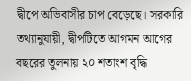দ্বীপে অভিবাসীর চাপ বেড়েছে। সরকারি তথ্যানুযায়ী, দ্বীপটিতে আগমন আগের বছরের তুলনায় ২০ শতাংশ বৃদ্ধি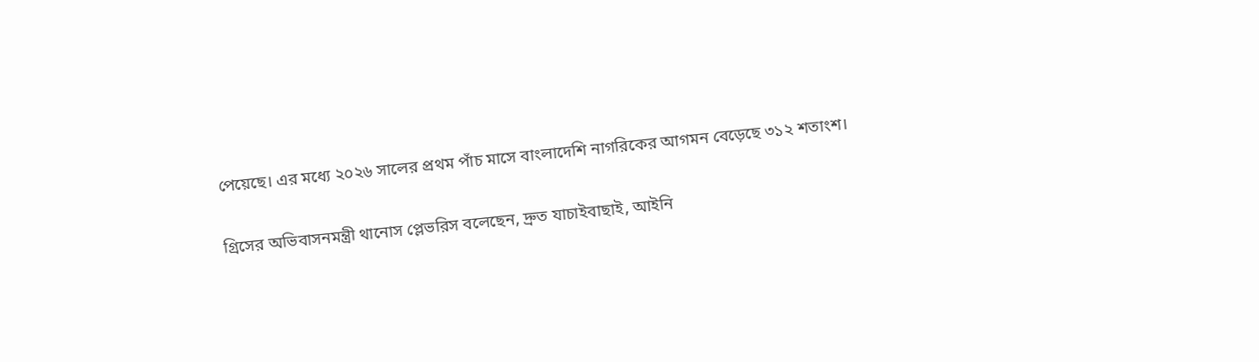পেয়েছে। এর মধ্যে ২০২৬ সালের প্রথম পাঁচ মাসে বাংলাদেশি নাগরিকের আগমন বেড়েছে ৩১২ শতাংশ।

গ্রিসের অভিবাসনমন্ত্রী থানোস প্লেভরিস বলেছেন, দ্রুত যাচাইবাছাই, আইনি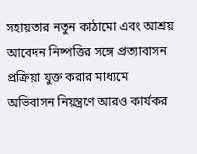সহায়তার নতুন কাঠামো এবং আশ্রয় আবেদন নিষ্পত্তির সঙ্গে প্রত্যাবাসন প্রক্রিয়া যুক্ত করার মাধ্যমে অভিবাসন নিয়ন্ত্রণে আরও কার্যকর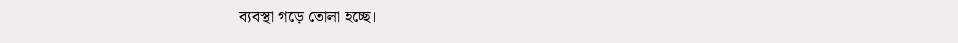ব্যবস্থা গড়ে তোলা হচ্ছে।